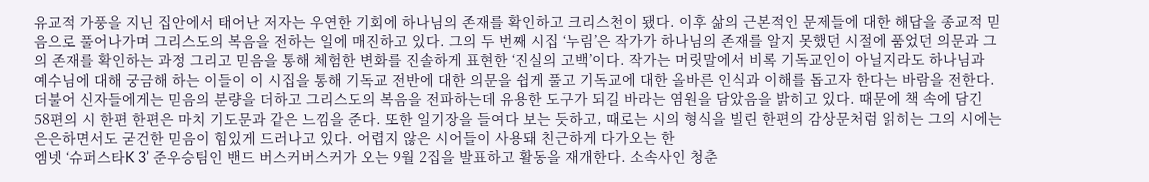유교적 가풍을 지닌 집안에서 태어난 저자는 우연한 기회에 하나님의 존재를 확인하고 크리스천이 됐다. 이후 삶의 근본적인 문제들에 대한 해답을 종교적 믿음으로 풀어나가며 그리스도의 복음을 전하는 일에 매진하고 있다. 그의 두 번째 시집 ‘누림’은 작가가 하나님의 존재를 알지 못했던 시절에 품었던 의문과 그의 존재를 확인하는 과정 그리고 믿음을 통해 체험한 변화를 진솔하게 표현한 ‘진실의 고백’이다. 작가는 머릿말에서 비록 기독교인이 아닐지라도 하나님과 예수님에 대해 궁금해 하는 이들이 이 시집을 통해 기독교 전반에 대한 의문을 쉽게 풀고 기독교에 대한 올바른 인식과 이해를 돕고자 한다는 바람을 전한다. 더불어 신자들에게는 믿음의 분량을 더하고 그리스도의 복음을 전파하는데 유용한 도구가 되길 바라는 염원을 담았음을 밝히고 있다. 때문에 책 속에 담긴 58편의 시 한편 한편은 마치 기도문과 같은 느낌을 준다. 또한 일기장을 들여다 보는 듯하고, 때로는 시의 형식을 빌린 한편의 감상문처럼 읽히는 그의 시에는 은은하면서도 굳건한 믿음이 힘있게 드러나고 있다. 어렵지 않은 시어들이 사용돼 친근하게 다가오는 한
엠넷 ‘슈퍼스타K 3’ 준우승팀인 밴드 버스커버스커가 오는 9월 2집을 발표하고 활동을 재개한다. 소속사인 청춘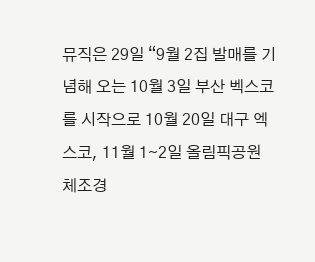뮤직은 29일 “9월 2집 발매를 기념해 오는 10월 3일 부산 벡스코를 시작으로 10월 20일 대구 엑스코, 11월 1∼2일 올림픽공원 체조경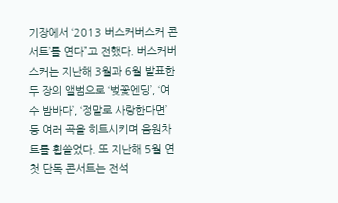기장에서 ‘2013 버스커버스커 콘서트’를 연다”고 전했다. 버스커버스커는 지난해 3월과 6월 발표한 두 장의 앨범으로 ‘벚꽃엔딩’, ‘여수 밤바다’, ‘정말로 사랑한다면’ 등 여러 곡을 히트시키며 음원차트를 휩쓸었다. 또 지난해 5월 연 첫 단독 콘서트는 전석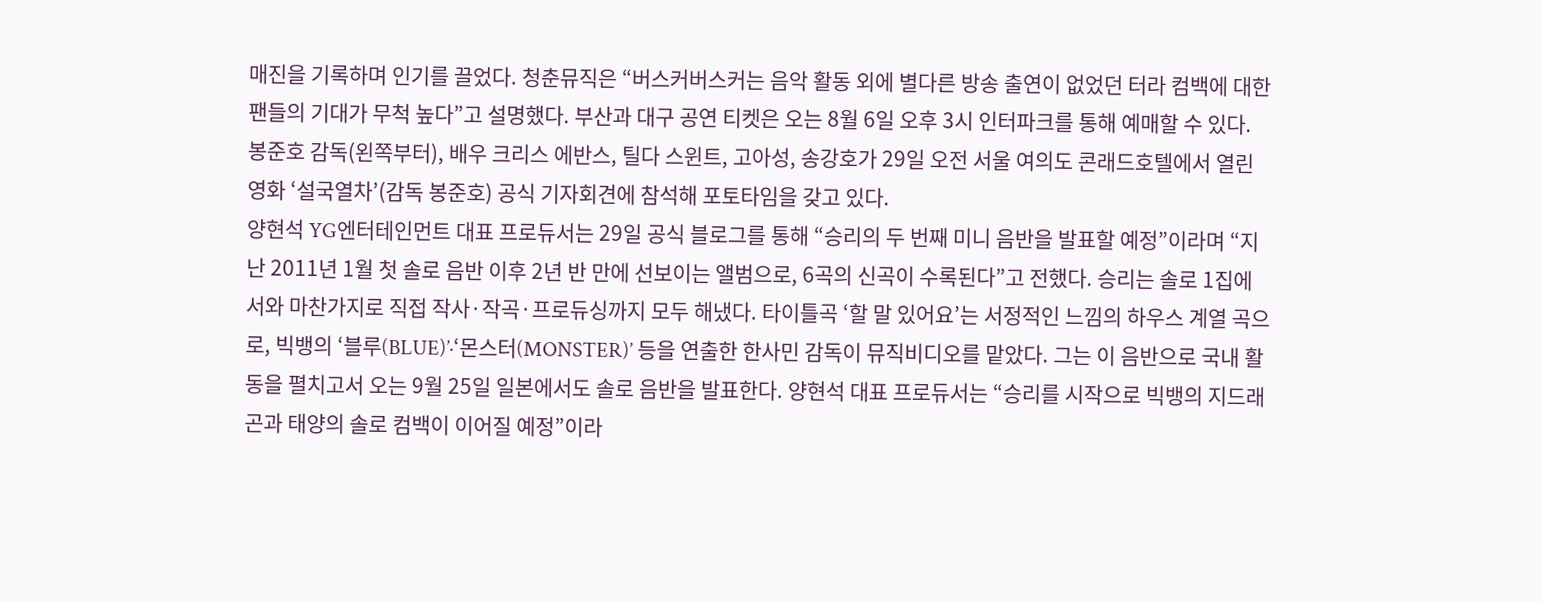매진을 기록하며 인기를 끌었다. 청춘뮤직은 “버스커버스커는 음악 활동 외에 별다른 방송 출연이 없었던 터라 컴백에 대한 팬들의 기대가 무척 높다”고 설명했다. 부산과 대구 공연 티켓은 오는 8월 6일 오후 3시 인터파크를 통해 예매할 수 있다.
봉준호 감독(왼쪽부터), 배우 크리스 에반스, 틸다 스윈트, 고아성, 송강호가 29일 오전 서울 여의도 콘래드호텔에서 열린 영화 ‘설국열차’(감독 봉준호) 공식 기자회견에 참석해 포토타임을 갖고 있다.
양현석 YG엔터테인먼트 대표 프로듀서는 29일 공식 블로그를 통해 “승리의 두 번째 미니 음반을 발표할 예정”이라며 “지난 2011년 1월 첫 솔로 음반 이후 2년 반 만에 선보이는 앨범으로, 6곡의 신곡이 수록된다”고 전했다. 승리는 솔로 1집에서와 마찬가지로 직접 작사·작곡·프로듀싱까지 모두 해냈다. 타이틀곡 ‘할 말 있어요’는 서정적인 느낌의 하우스 계열 곡으로, 빅뱅의 ‘블루(BLUE)’·‘몬스터(MONSTER)’ 등을 연출한 한사민 감독이 뮤직비디오를 맡았다. 그는 이 음반으로 국내 활동을 펼치고서 오는 9월 25일 일본에서도 솔로 음반을 발표한다. 양현석 대표 프로듀서는 “승리를 시작으로 빅뱅의 지드래곤과 태양의 솔로 컴백이 이어질 예정”이라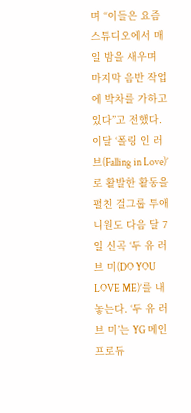며 “이들은 요즘 스튜디오에서 매일 밤을 새우며 마지막 음반 작업에 박차를 가하고 있다”고 전했다. 이달 ‘폴링 인 러브(Falling in Love)’로 활발한 활동을 펼친 걸그룹 투애니원도 다음 달 7일 신곡 ‘두 유 러브 미(DO YOU LOVE ME)’를 내놓는다. ‘두 유 러브 미’는 YG 메인 프로듀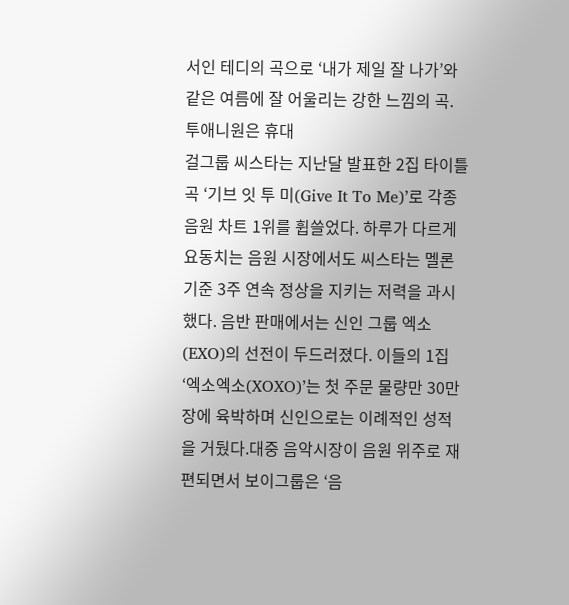서인 테디의 곡으로 ‘내가 제일 잘 나가’와 같은 여름에 잘 어울리는 강한 느낌의 곡. 투애니원은 휴대
걸그룹 씨스타는 지난달 발표한 2집 타이틀곡 ‘기브 잇 투 미(Give It To Me)’로 각종 음원 차트 1위를 휩쓸었다. 하루가 다르게 요동치는 음원 시장에서도 씨스타는 멜론 기준 3주 연속 정상을 지키는 저력을 과시했다. 음반 판매에서는 신인 그룹 엑소(EXO)의 선전이 두드러졌다. 이들의 1집 ‘엑소엑소(XOXO)’는 첫 주문 물량만 30만 장에 육박하며 신인으로는 이례적인 성적을 거뒀다.대중 음악시장이 음원 위주로 재편되면서 보이그룹은 ‘음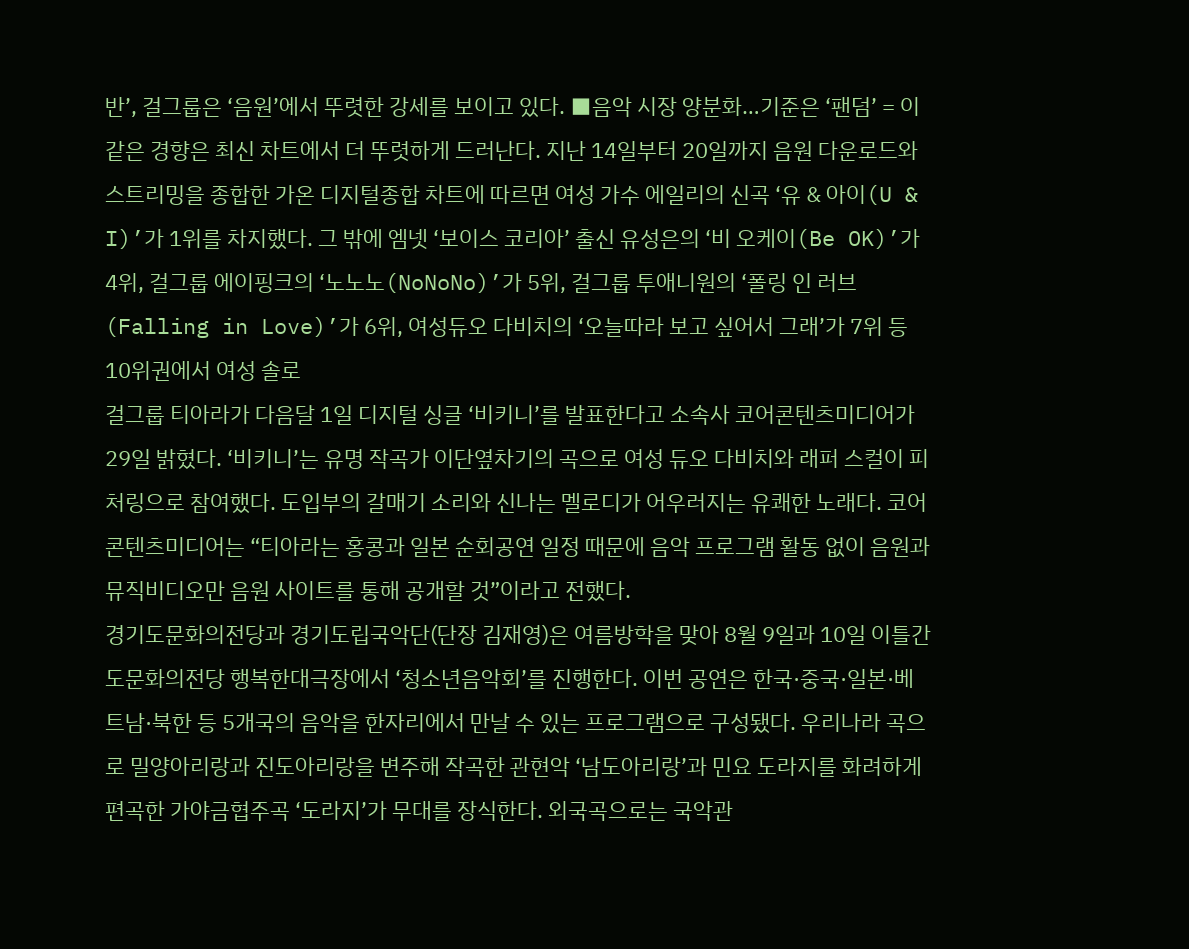반’, 걸그룹은 ‘음원’에서 뚜렷한 강세를 보이고 있다. ■음악 시장 양분화…기준은 ‘팬덤’ = 이 같은 경향은 최신 차트에서 더 뚜렷하게 드러난다. 지난 14일부터 20일까지 음원 다운로드와 스트리밍을 종합한 가온 디지털종합 차트에 따르면 여성 가수 에일리의 신곡 ‘유 & 아이(U & I)’가 1위를 차지했다. 그 밖에 엠넷 ‘보이스 코리아’ 출신 유성은의 ‘비 오케이(Be OK)’가 4위, 걸그룹 에이핑크의 ‘노노노(NoNoNo)’가 5위, 걸그룹 투애니원의 ‘폴링 인 러브(Falling in Love)’가 6위, 여성듀오 다비치의 ‘오늘따라 보고 싶어서 그래’가 7위 등 10위권에서 여성 솔로
걸그룹 티아라가 다음달 1일 디지털 싱글 ‘비키니’를 발표한다고 소속사 코어콘텐츠미디어가 29일 밝혔다. ‘비키니’는 유명 작곡가 이단옆차기의 곡으로 여성 듀오 다비치와 래퍼 스컬이 피처링으로 참여했다. 도입부의 갈매기 소리와 신나는 멜로디가 어우러지는 유쾌한 노래다. 코어콘텐츠미디어는 “티아라는 홍콩과 일본 순회공연 일정 때문에 음악 프로그램 활동 없이 음원과 뮤직비디오만 음원 사이트를 통해 공개할 것”이라고 전했다.
경기도문화의전당과 경기도립국악단(단장 김재영)은 여름방학을 맞아 8월 9일과 10일 이틀간 도문화의전당 행복한대극장에서 ‘청소년음악회’를 진행한다. 이번 공연은 한국·중국·일본·베트남·북한 등 5개국의 음악을 한자리에서 만날 수 있는 프로그램으로 구성됐다. 우리나라 곡으로 밀양아리랑과 진도아리랑을 변주해 작곡한 관현악 ‘남도아리랑’과 민요 도라지를 화려하게 편곡한 가야금협주곡 ‘도라지’가 무대를 장식한다. 외국곡으로는 국악관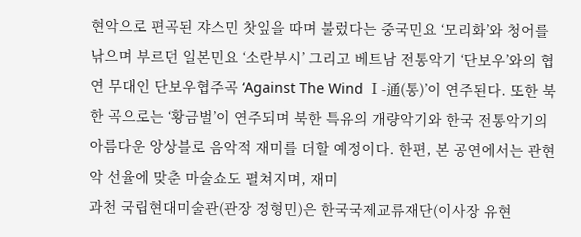현악으로 편곡된 쟈스민 찻잎을 따며 불렀다는 중국민요 ‘모리화’와 청어를 낚으며 부르던 일본민요 ‘소란부시’ 그리고 베트남 전통악기 ‘단보우’와의 협연 무대인 단보우협주곡 ‘Against The Wind Ⅰ-通(통)’이 연주된다. 또한 북한 곡으로는 ‘황금벌’이 연주되며 북한 특유의 개량악기와 한국 전통악기의 아름다운 앙상블로 음악적 재미를 더할 예정이다. 한편, 본 공연에서는 관현악 선율에 맞춘 마술쇼도 펼쳐지며, 재미
과천 국립현대미술관(관장 정형민)은 한국국제교류재단(이사장 유현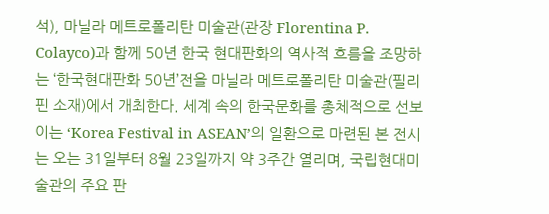석), 마닐라 메트로폴리탄 미술관(관장 Florentina P. Colayco)과 함께 50년 한국 현대판화의 역사적 흐름을 조망하는 ‘한국현대판화 50년’전을 마닐라 메트로폴리탄 미술관(필리핀 소재)에서 개최한다. 세계 속의 한국문화를 총체적으로 선보이는 ‘Korea Festival in ASEAN’의 일환으로 마련된 본 전시는 오는 31일부터 8월 23일까지 약 3주간 열리며, 국립현대미술관의 주요 판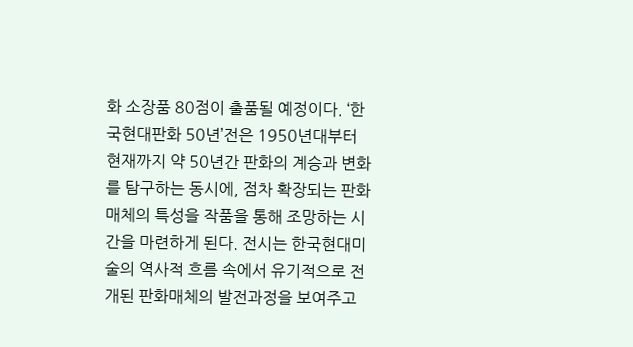화 소장품 80점이 출품될 예정이다. ‘한국현대판화 50년’전은 1950년대부터 현재까지 약 50년간 판화의 계승과 변화를 탐구하는 동시에, 점차 확장되는 판화 매체의 특성을 작품을 통해 조망하는 시간을 마련하게 된다. 전시는 한국현대미술의 역사적 흐름 속에서 유기적으로 전개된 판화매체의 발전과정을 보여주고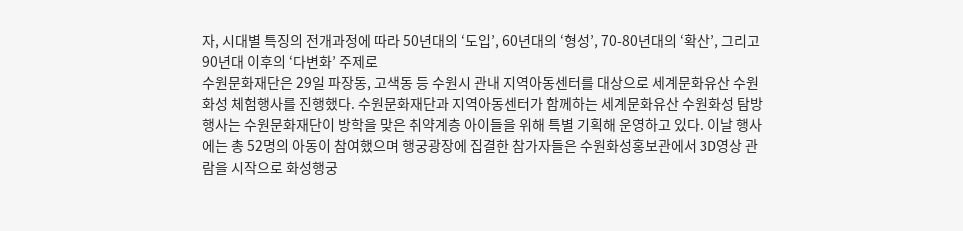자, 시대별 특징의 전개과정에 따라 50년대의 ‘도입’, 60년대의 ‘형성’, 70-80년대의 ‘확산’, 그리고 90년대 이후의 ‘다변화’ 주제로
수원문화재단은 29일 파장동, 고색동 등 수원시 관내 지역아동센터를 대상으로 세계문화유산 수원화성 체험행사를 진행했다. 수원문화재단과 지역아동센터가 함께하는 세계문화유산 수원화성 탐방행사는 수원문화재단이 방학을 맞은 취약계층 아이들을 위해 특별 기획해 운영하고 있다. 이날 행사에는 총 52명의 아동이 참여했으며 행궁광장에 집결한 참가자들은 수원화성홍보관에서 3D영상 관람을 시작으로 화성행궁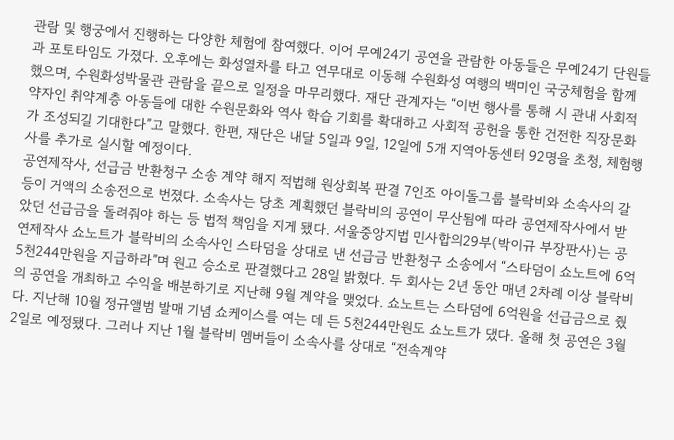관람 및 행궁에서 진행하는 다양한 체험에 참여했다. 이어 무예24기 공연을 관람한 아동들은 무예24기 단원들과 포토타임도 가졌다. 오후에는 화성열차를 타고 연무대로 이동해 수원화성 여행의 백미인 국궁체험을 함께 했으며, 수원화성박물관 관람을 끝으로 일정을 마무리했다. 재단 관계자는 “이번 행사를 통해 시 관내 사회적 약자인 취약계층 아동들에 대한 수원문화와 역사 학습 기회를 확대하고 사회적 공헌을 통한 건전한 직장문화가 조성되길 기대한다”고 말했다. 한편, 재단은 내달 5일과 9일, 12일에 5개 지역아동센터 92명을 초청, 체험행사를 추가로 실시할 예정이다.
공연제작사, 선급금 반환청구 소송 계약 해지 적법해 원상회복 판결 7인조 아이돌그룹 블락비와 소속사의 갈등이 거액의 소송전으로 번졌다. 소속사는 당초 계획했던 블락비의 공연이 무산됨에 따라 공연제작사에서 받았던 선급금을 돌려줘야 하는 등 법적 책임을 지게 됐다. 서울중앙지법 민사합의29부(박이규 부장판사)는 공연제작사 쇼노트가 블락비의 소속사인 스타덤을 상대로 낸 선급금 반환청구 소송에서 “스타덤이 쇼노트에 6억5천244만원을 지급하라”며 원고 승소로 판결했다고 28일 밝혔다. 두 회사는 2년 동안 매년 2차례 이상 블락비의 공연을 개최하고 수익을 배분하기로 지난해 9월 계약을 맺었다. 쇼노트는 스타덤에 6억원을 선급금으로 줬다. 지난해 10월 정규앨범 발매 기념 쇼케이스를 여는 데 든 5천244만원도 쇼노트가 댔다. 올해 첫 공연은 3월2일로 예정됐다. 그러나 지난 1월 블락비 멤버들이 소속사를 상대로 “전속계약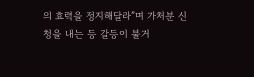의 효력을 정지해달라”며 가처분 신청을 내는 등 갈등이 불거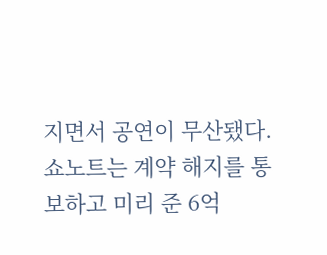지면서 공연이 무산됐다. 쇼노트는 계약 해지를 통보하고 미리 준 6억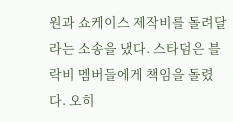원과 쇼케이스 제작비를 돌려달라는 소송을 냈다. 스타덤은 블락비 멤버들에게 책임을 돌렸다. 오히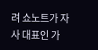려 쇼노트가 자사 대표인 가